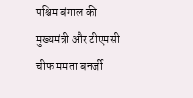पश्चिम बंगाल की मुख्यमंत्री और टीएमसी चीफ ममता बनर्जी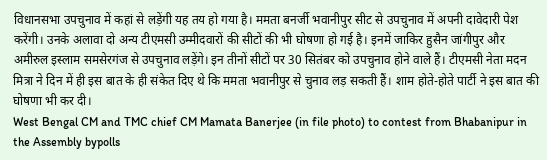विधानसभा उपचुनाव में कहां से लड़ेंगी यह तय हो गया है। ममता बनर्जी भवानीपुर सीट से उपचुनाव में अपनी दावेदारी पेश करेंगी। उनके अलावा दो अन्य टीएमसी उम्मीदवारों की सीटों की भी घोषणा हो गई है। इनमें जाकिर हुसैन जांगीपुर और अमीरुल इस्लाम समसेरगंज से उपचुनाव लड़ेंगे। इन तीनों सीटों पर 30 सितंबर को उपचुनाव होने वाले हैं। टीएमसी नेता मदन मित्रा ने दिन में ही इस बात के ही संकेत दिए थे कि ममता भवानीपुर से चुनाव लड़ सकती हैं। शाम होते-होते पार्टी ने इस बात की घोषणा भी कर दी।
West Bengal CM and TMC chief CM Mamata Banerjee (in file photo) to contest from Bhabanipur in the Assembly bypolls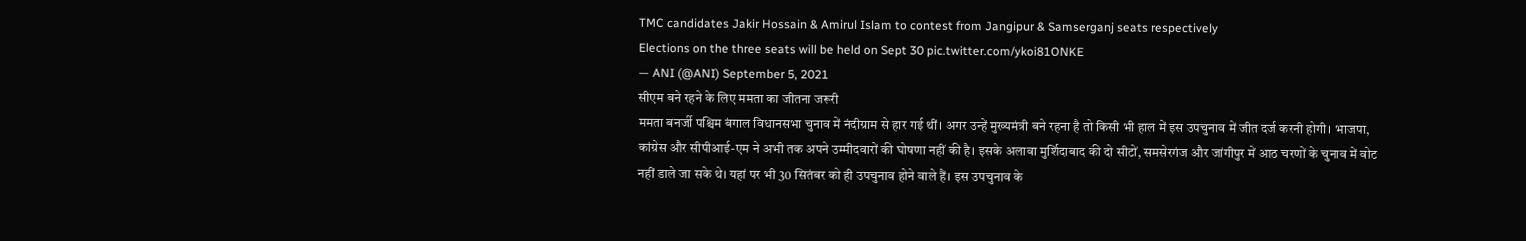TMC candidates Jakir Hossain & Amirul Islam to contest from Jangipur & Samserganj seats respectively
Elections on the three seats will be held on Sept 30 pic.twitter.com/ykoi81ONKE
— ANI (@ANI) September 5, 2021
सीएम बने रहने के लिए ममता का जीतना जरूरी
ममता बनर्जी पश्चिम बंगाल विधानसभा चुनाव में नंदीग्राम से हार गई थीं। अगर उन्हें मुख्यमंत्री बने रहना है तो किसी भी हाल में इस उपचुनाव में जीत दर्ज करनी होगी। भाजपा, कांग्रेस और सीपीआई-एम ने अभी तक अपने उम्मीदवारों की घोषणा नहीं की है। इसके अलावा मुर्शिदाबाद की दो सीटों, समसेरगंज और जांगीपुर में आठ चरणों के चुनाव में वोट नहीं डाले जा सके थे। यहां पर भी 30 सितंबर को ही उपचुनाव होने वाले हैं। इस उपचुनाव के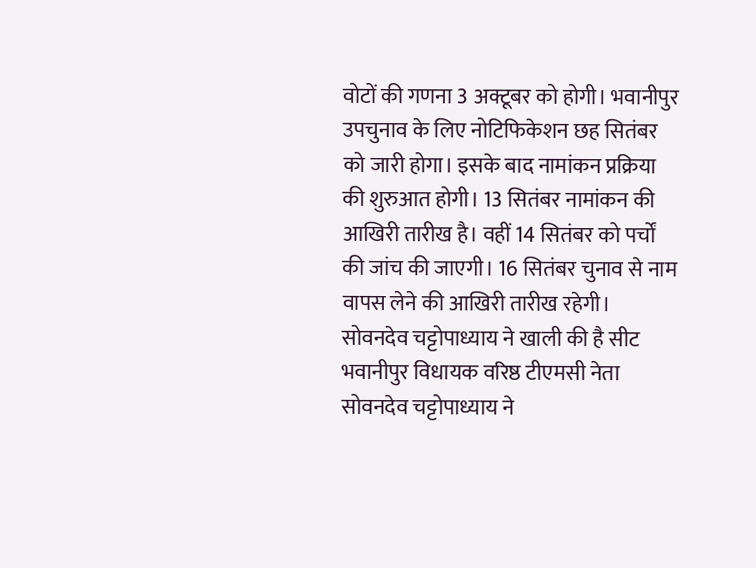वोटों की गणना 3 अक्टूबर को होगी। भवानीपुर उपचुनाव के लिए नोटिफिकेशन छह सितंबर को जारी होगा। इसके बाद नामांकन प्रक्रिया की शुरुआत होगी। 13 सितंबर नामांकन की आखिरी तारीख है। वहीं 14 सितंबर को पर्चों की जांच की जाएगी। 16 सितंबर चुनाव से नाम वापस लेने की आखिरी तारीख रहेगी।
सोवनदेव चट्टोपाध्याय ने खाली की है सीट
भवानीपुर विधायक वरिष्ठ टीएमसी नेता सोवनदेव चट्टोपाध्याय ने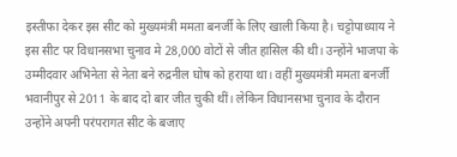इस्तीफा देकर इस सीट को मुख्यमंत्री ममता बनर्जी के लिए खाली किया है। चट्टोपाध्याय ने इस सीट पर विधानसभा चुनाव मे 28,000 वोटों से जीत हासिल की थी। उन्होंने भाजपा के उम्मीदवार अभिनेता से नेता बने रुद्रनील घोष को हराया था। वहीं मुख्यमंत्री ममता बनर्जी भवानीपुर से 2011 के बाद दो बार जीत चुकी थीं। लेकिन विधानसभा चुनाव के दौरान उन्होंने अपनी परंपरागत सीट के बजाए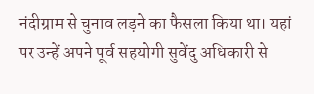नंदीग्राम से चुनाव लड़ने का फैसला किया था। यहां पर उन्हें अपने पूर्व सहयोगी सुवेंदु अधिकारी से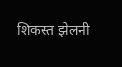शिकस्त झेलनी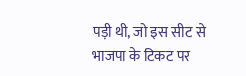पड़ी थी, जो इस सीट से भाजपा के टिकट पर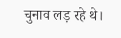चुनाव लड़ रहे थे।